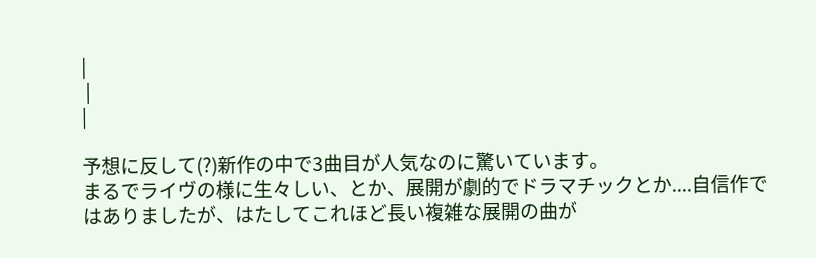|
 |
|

予想に反して(?)新作の中で3曲目が人気なのに驚いています。
まるでライヴの様に生々しい、とか、展開が劇的でドラマチックとか....自信作ではありましたが、はたしてこれほど長い複雑な展開の曲が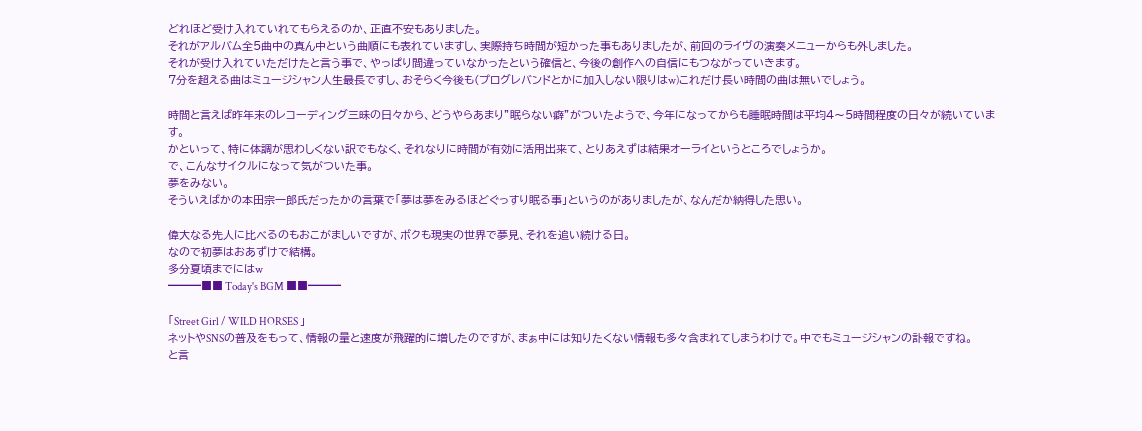どれほど受け入れていれてもらえるのか、正直不安もありました。
それがアルバム全5曲中の真ん中という曲順にも表れていますし、実際持ち時間が短かった事もありましたが、前回のライヴの演奏メニューからも外しました。
それが受け入れていただけたと言う事で、やっぱり間違っていなかったという確信と、今後の創作への自信にもつながっていきます。
7分を超える曲はミュージシャン人生最長ですし、おそらく今後も(プログレバンドとかに加入しない限りはw)これだけ長い時間の曲は無いでしょう。

時間と言えば昨年末のレコーディング三昧の日々から、どうやらあまり”眠らない癖”がついたようで、今年になってからも睡眠時間は平均4〜5時間程度の日々が続いています。
かといって、特に体調が思わしくない訳でもなく、それなりに時間が有効に活用出来て、とりあえずは結果オーライというところでしょうか。
で、こんなサイクルになって気がついた事。
夢をみない。
そういえばかの本田宗一郎氏だったかの言葉で「夢は夢をみるほどぐっすり眠る事」というのがありましたが、なんだか納得した思い。

偉大なる先人に比べるのもおこがましいですが、ボクも現実の世界で夢見、それを追い続ける日。
なので初夢はおあずけで結構。
多分夏頃までにはw
━━━■■ Today's BGM ■■━━━

「Street Girl / WILD HORSES 」
ネットやSNSの普及をもって、情報の量と速度が飛躍的に増したのですが、まぁ中には知りたくない情報も多々含まれてしまうわけで。中でもミュージシャンの訃報ですね。
と言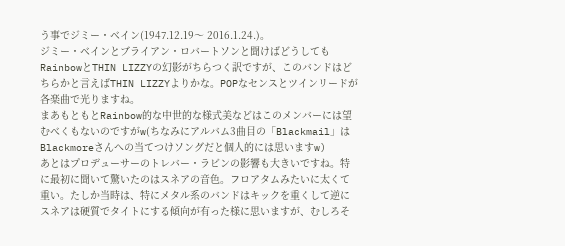う事でジミー・ベイン(1947.12.19〜 2016.1.24.)。
ジミー・ベインとブライアン・ロバートソンと聞けばどうしてもRainbowとTHIN LIZZYの幻影がちらつく訳ですが、このバンドはどちらかと言えばTHIN LIZZYよりかな。POPなセンスとツインリードが各楽曲で光りますね。
まあもともとRainbow的な中世的な様式美などはこのメンバーには望むべくもないのですがw(ちなみにアルバム3曲目の「Blackmail」はBlackmoreさんへの当てつけソングだと個人的には思いますw)
あとはプロデューサーのトレバー・ラビンの影響も大きいですね。特に最初に聞いて驚いたのはスネアの音色。フロアタムみたいに太くて重い。たしか当時は、特にメタル系のバンドはキックを重くして逆にスネアは硬質でタイトにする傾向が有った様に思いますが、むしろそ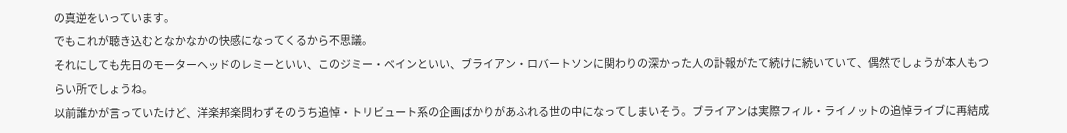の真逆をいっています。
でもこれが聴き込むとなかなかの快感になってくるから不思議。
それにしても先日のモーターヘッドのレミーといい、このジミー・ベインといい、ブライアン・ロバートソンに関わりの深かった人の訃報がたて続けに続いていて、偶然でしょうが本人もつらい所でしょうね。
以前誰かが言っていたけど、洋楽邦楽問わずそのうち追悼・トリビュート系の企画ばかりがあふれる世の中になってしまいそう。ブライアンは実際フィル・ライノットの追悼ライブに再結成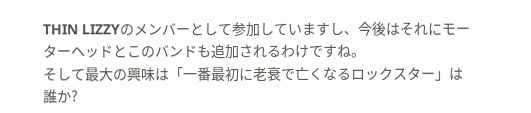THIN LIZZYのメンバーとして参加していますし、今後はそれにモーターヘッドとこのバンドも追加されるわけですね。
そして最大の興味は「一番最初に老衰で亡くなるロックスター」は誰か?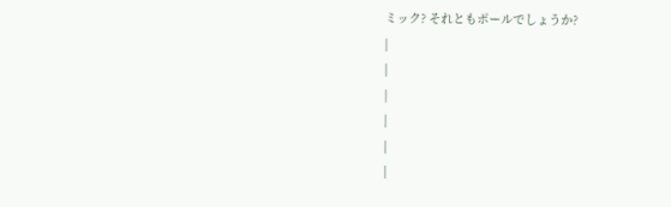ミック? それともポールでしょうか?
|
|
|
|
|
|